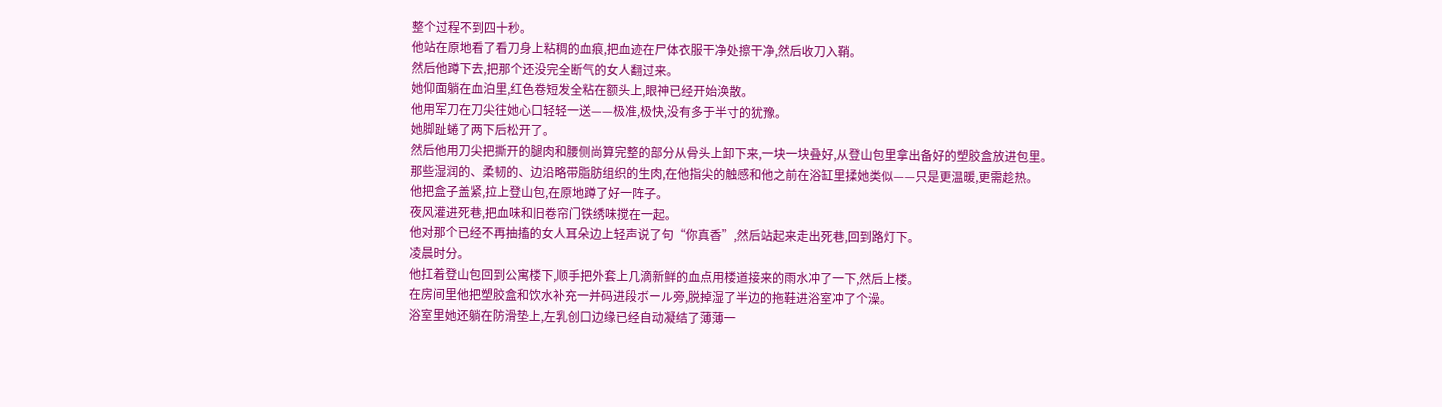整个过程不到四十秒。
他站在原地看了看刀身上粘稠的血痕,把血迹在尸体衣服干净处擦干净,然后收刀入鞘。
然后他蹲下去,把那个还没完全断气的女人翻过来。
她仰面躺在血泊里,红色卷短发全粘在额头上,眼神已经开始涣散。
他用军刀在刀尖往她心口轻轻一送——极准,极快,没有多于半寸的犹豫。
她脚趾蜷了两下后松开了。
然后他用刀尖把撕开的腿肉和腰侧尚算完整的部分从骨头上卸下来,一块一块叠好,从登山包里拿出备好的塑胶盒放进包里。
那些湿润的、柔韧的、边沿略带脂肪组织的生肉,在他指尖的触感和他之前在浴缸里揉她类似——只是更温暖,更需趁热。
他把盒子盖紧,拉上登山包,在原地蹲了好一阵子。
夜风灌进死巷,把血味和旧卷帘门铁绣味搅在一起。
他对那个已经不再抽搐的女人耳朵边上轻声说了句“你真香”,然后站起来走出死巷,回到路灯下。
凌晨时分。
他扛着登山包回到公寓楼下,顺手把外套上几滴新鲜的血点用楼道接来的雨水冲了一下,然后上楼。
在房间里他把塑胶盒和饮水补充一并码进段ボール旁,脱掉湿了半边的拖鞋进浴室冲了个澡。
浴室里她还躺在防滑垫上,左乳创口边缘已经自动凝结了薄薄一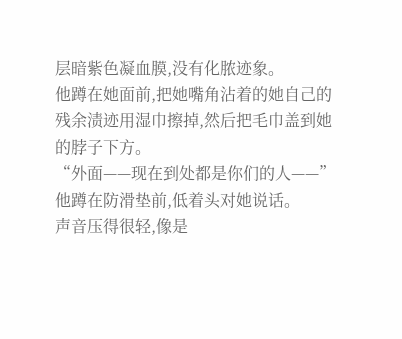层暗紫色凝血膜,没有化脓迹象。
他蹲在她面前,把她嘴角沾着的她自己的残余渍迹用湿巾擦掉,然后把毛巾盖到她的脖子下方。
“外面——现在到处都是你们的人——”他蹲在防滑垫前,低着头对她说话。
声音压得很轻,像是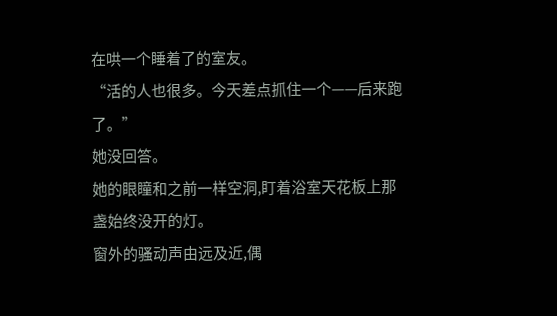在哄一个睡着了的室友。
“活的人也很多。今天差点抓住一个——后来跑了。”
她没回答。
她的眼瞳和之前一样空洞,盯着浴室天花板上那盏始终没开的灯。
窗外的骚动声由远及近,偶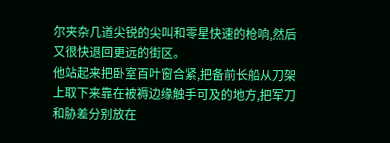尔夹杂几道尖锐的尖叫和零星快速的枪响,然后又很快退回更远的街区。
他站起来把卧室百叶窗合紧,把备前长船从刀架上取下来靠在被褥边缘触手可及的地方,把军刀和胁差分别放在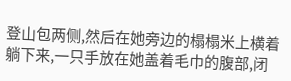登山包两侧,然后在她旁边的榻榻米上横着躺下来,一只手放在她盖着毛巾的腹部,闭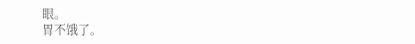眼。
胃不饿了。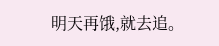明天再饿,就去追。